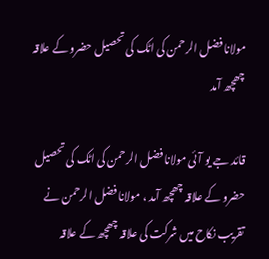مولانا فضل الرحمن کی اٹک کی تحصیل حضرو کے علاقہ چھچھ آمد

قائد جے یو آئی مولانا فضل الرحمن کی اٹک کی تحصیل حضرو کے علاقہ چھچھ آمد ، مولانا فضل الرحمن نے تقریب نکاح میں شرکت کی علاقہ چھچھ کے علاقہ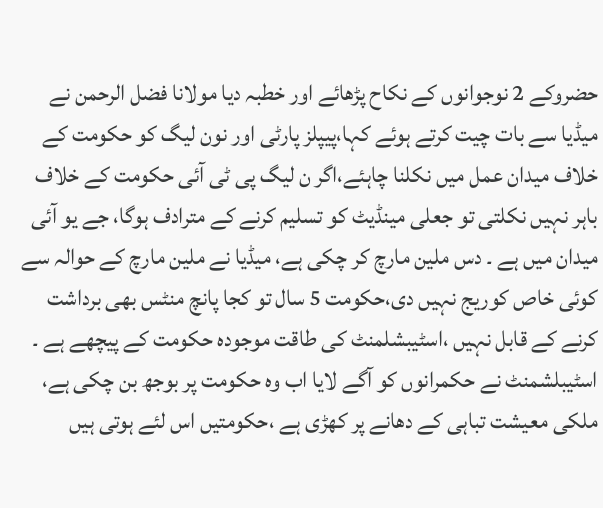حضروکے 2 نوجوانوں کے نکاح پڑھائے اور خطبہ دیا مولانا فضل الرحمن نے میڈیا سے بات چیت کرتے ہوئے کہا،پیپلز پارٹی اور نون لیگ کو حکومت کے خلاف میدان عمل میں نکلنا چاہئے،اگر ن لیگ پی ٹی آئی حکومت کے خلاف باہر نہیں نکلتی تو جعلی مینڈیٹ کو تسلیم کرنے کے مترادف ہوگا، جے یو آئی میدان میں ہے ۔ دس ملین مارچ کر چکی ہے، میڈیا نے ملین مارچ کے حوالہ سے کوئی خاص کوریج نہیں دی،حکومت 5 سال تو کجا پانچ منٹس بھی برداشت کرنے کے قابل نہیں ،اسٹیبشلمنٹ کی طاقت موجودہ حکومت کے پیچھے ہے ۔ اسٹیبلشمنٹ نے حکمرانوں کو آگے لایا اب وہ حکومت پر بوجھ بن چکی ہے، ملکی معیشت تباہی کے دھانے پر کھڑی ہے ،حکومتیں اس لئے ہوتی ہیں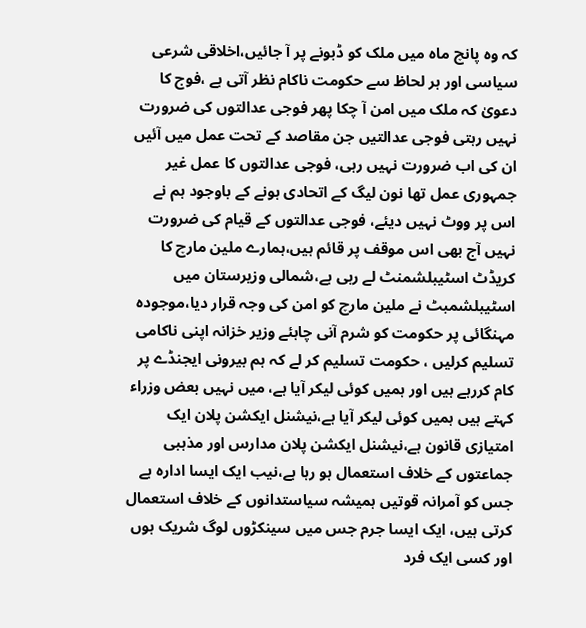کہ وہ پانچ ماہ میں ملک کو ڈبونے پر آ جائیں،اخلاقی شرعی سیاسی اور ہر لحاظ سے حکومت ناکام نظر آتی ہے ،فوج کا دعویٰ کہ ملک میں امن آ چکا پھر فوجی عدالتوں کی ضرورت نہیں رہتی فوجی عدالتیں جن مقاصد کے تحت عمل میں آئیں ان کی اب ضرورت نہیں رہی، فوجی عدالتوں کا عمل غیر جمہوری عمل تھا نون لیگ کے اتحادی ہونے کے باوجود ہم نے اس پر ووٹ نہیں دیئے، فوجی عدالتوں کے قیام کی ضرورت نہیں آج بھی اس موقف پر قائم ہیں،ہمارے ملین مارچ کا کریڈٹ اسٹیبلشمنٹ لے رہی ہے،شمالی وزیرستان میں اسٹیبلشمبٹ نے ملین مارچ کو امن کی وجہ قرار دیا،موجودہ مہنگائی پر حکومت کو شرم آنی چاہئے وزیر خزانہ اپنی ناکامی تسلیم کرلیں ، حکومت تسلیم کر لے کہ ہم بیرونی ایجنڈے پر کام کررہے ہیں اور ہمیں کوئی لیکر آیا ہے، میں نہیں بعض وزراء کہتے ہیں ہمیں کوئی لیکر آیا ہے،نیشنل ایکشن پلان ایک امتیازی قانون ہے،نیشنل ایکشن پلان مدارس اور مذہبی جماعتوں کے خلاف استعمال ہو رہا ہے،نیب ایک ایسا ادارہ ہے جس کو آمرانہ قوتیں ہمیشہ سیاستدانوں کے خلاف استعمال کرتی ہیں، ایک ایسا جرم جس میں سینکڑوں لوگ شریک ہوں اور کسی ایک فرد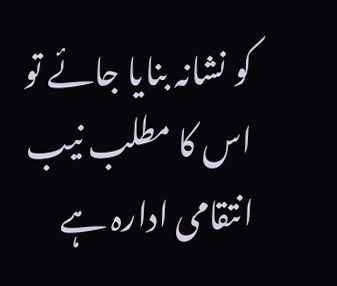کو نشانہ بنایا جائے تو اس کا مطلب نیب انتقامی ادارہ ہے